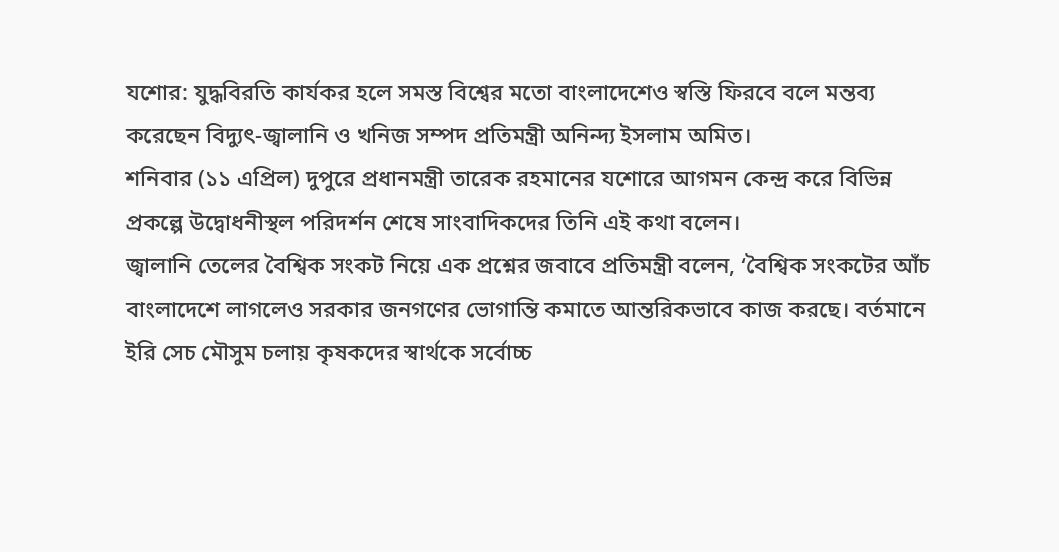যশোর: যুদ্ধবিরতি কার্যকর হলে সমস্ত বিশ্বের মতো বাংলাদেশেও স্বস্তি ফিরবে বলে মন্তব্য করেছেন বিদ্যুৎ-জ্বালানি ও খনিজ সম্পদ প্রতিমন্ত্রী অনিন্দ্য ইসলাম অমিত।
শনিবার (১১ এপ্রিল) দুপুরে প্রধানমন্ত্রী তারেক রহমানের যশোরে আগমন কেন্দ্র করে বিভিন্ন প্রকল্পে উদ্বোধনীস্থল পরিদর্শন শেষে সাংবাদিকদের তিনি এই কথা বলেন।
জ্বালানি তেলের বৈশ্বিক সংকট নিয়ে এক প্রশ্নের জবাবে প্রতিমন্ত্রী বলেন, ‘বৈশ্বিক সংকটের আঁচ বাংলাদেশে লাগলেও সরকার জনগণের ভোগান্তি কমাতে আন্তরিকভাবে কাজ করছে। বর্তমানে ইরি সেচ মৌসুম চলায় কৃষকদের স্বার্থকে সর্বোচ্চ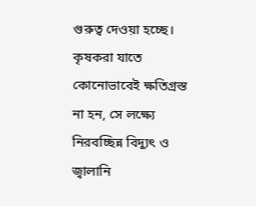গুরুত্ব দেওয়া হচ্ছে। কৃষকরা যাতে কোনোভাবেই ক্ষতিগ্রস্ত না হন, সে লক্ষ্যে নিরবচ্ছিন্ন বিদ্যুৎ ও জ্বালানি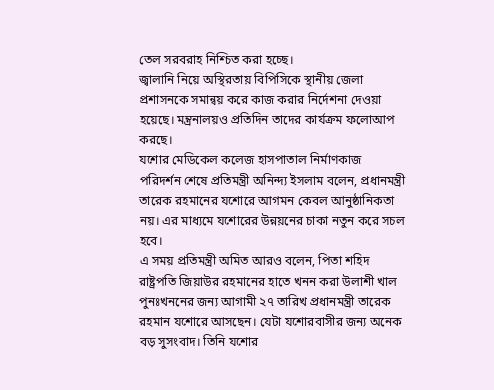তেল সরবরাহ নিশ্চিত করা হচ্ছে।
জ্বালানি নিয়ে অস্থিরতায় বিপিসিকে স্থানীয় জেলা প্রশাসনকে সমান্বয় করে কাজ করার নির্দেশনা দেওয়া হয়েছে। মন্ত্রনালয়ও প্রতিদিন তাদের কার্যক্রম ফলোআপ করছে।
যশোর মেডিকেল কলেজ হাসপাতাল নির্মাণকাজ পরিদর্শন শেষে প্রতিমন্ত্রী অনিন্দ্য ইসলাম বলেন, প্রধানমন্ত্রী তারেক রহমানের যশোরে আগমন কেবল আনুষ্ঠানিকতা নয়। এর মাধ্যমে যশোরের উন্নয়নের চাকা নতুন করে সচল হবে।
এ সময় প্রতিমন্ত্রী অমিত আরও বলেন, পিতা শহিদ রাষ্ট্রপতি জিয়াউর রহমানের হাতে খনন করা উলাশী খাল পুনঃখননের জন্য আগামী ২৭ তারিখ প্রধানমন্ত্রী তারেক রহমান যশোরে আসছেন। যেটা যশোরবাসীর জন্য অনেক বড় সুসংবাদ। তিনি যশোর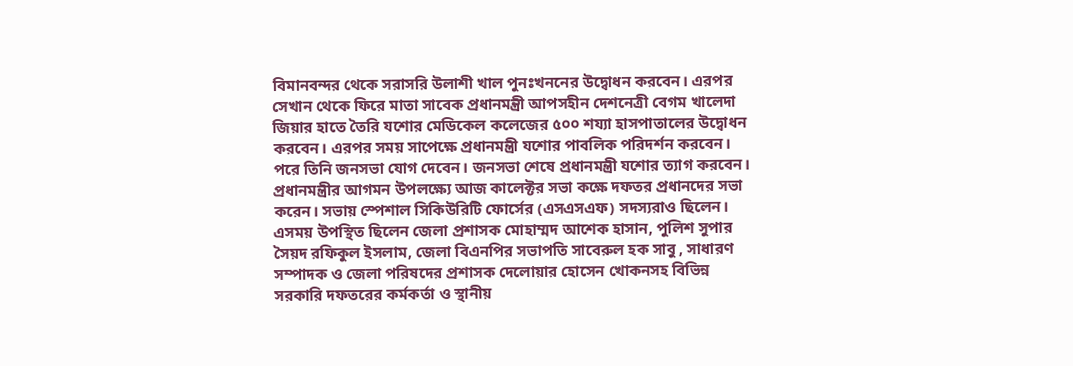বিমানবন্দর থেকে সরাসরি উলাশী খাল পুনঃখননের উদ্বোধন করবেন। এরপর সেখান থেকে ফিরে মাতা সাবেক প্রধানমন্ত্রী আপসহীন দেশনেত্রী বেগম খালেদা জিয়ার হাতে তৈরি যশোর মেডিকেল কলেজের ৫০০ শয্যা হাসপাতালের উদ্বোধন করবেন। এরপর সময় সাপেক্ষে প্রধানমন্ত্রী যশোর পাবলিক পরিদর্শন করবেন। পরে তিনি জনসভা যোগ দেবেন। জনসভা শেষে প্রধানমন্ত্রী যশোর ত্যাগ করবেন।
প্রধানমন্ত্রীর আগমন উপলক্ষ্যে আজ কালেক্টর সভা কক্ষে দফতর প্রধানদের সভা করেন। সভায় স্পেশাল সিকিউরিটি ফোর্সের (এসএসএফ) সদস্যরাও ছিলেন। এসময় উপস্থিত ছিলেন জেলা প্রশাসক মোহাম্মদ আশেক হাসান, পুলিশ সুপার সৈয়দ রফিকুল ইসলাম, জেলা বিএনপির সভাপতি সাবেরুল হক সাবু , সাধারণ সম্পাদক ও জেলা পরিষদের প্রশাসক দেলোয়ার হোসেন খোকনসহ বিভিন্ন সরকারি দফতরের কর্মকর্তা ও স্থানীয়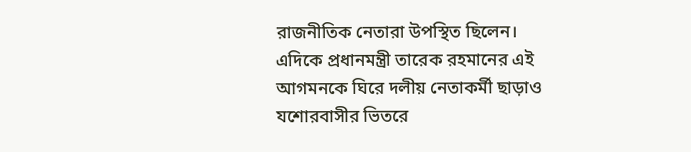রাজনীতিক নেতারা উপস্থিত ছিলেন।
এদিকে প্রধানমন্ত্রী তারেক রহমানের এই আগমনকে ঘিরে দলীয় নেতাকর্মী ছাড়াও যশোরবাসীর ভিতরে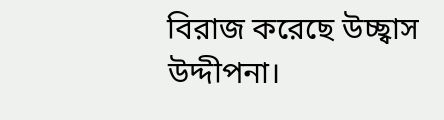বিরাজ করেছে উচ্ছ্বাস উদ্দীপনা।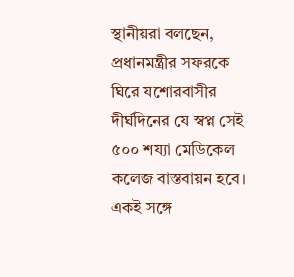স্থানীয়রা বলছেন, প্রধানমন্ত্রীর সফরকে ঘিরে যশোরবাসীর দীর্ঘদিনের যে স্বপ্ন সেই ৫০০ শয্যা মেডিকেল কলেজ বাস্তবায়ন হবে। একই সঙ্গে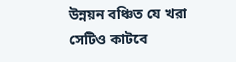উন্নয়ন বঞ্চিত যে খরা সেটিও কাটবে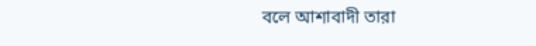বলে আশাবাদী তারা